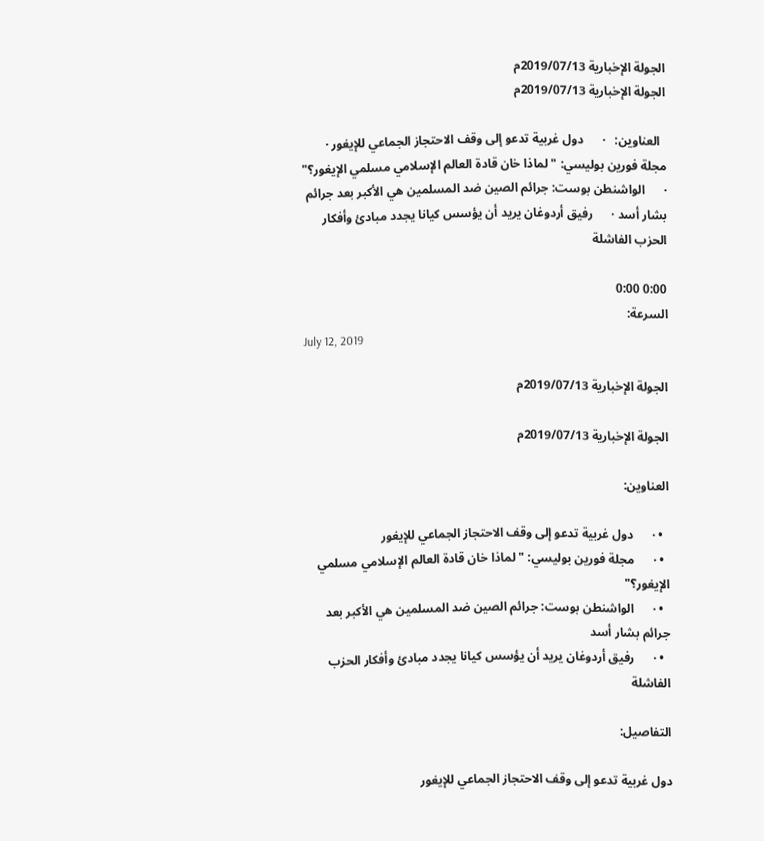الجولة الإخبارية 2019/07/13م
الجولة الإخبارية 2019/07/13م

  العناوين:   ·      دول غربية تدعو إلى وقف الاحتجاز الجماعي للإيغور ·      مجلة فورين بوليسي: "لماذا خان قادة العالم الإسلامي مسلمي الإيغور؟" ·      الواشنطن بوست: جرائم الصين ضد المسلمين هي الأكبر بعد جرائم بشار أسد ·      رفيق أردوغان يريد أن يؤسس كيانا يجدد مبادئ وأفكار الحزب الفاشلة

0:00 0:00
السرعة:
July 12, 2019

الجولة الإخبارية 2019/07/13م

الجولة الإخبارية 2019/07/13م

العناوين:

  • ·      دول غربية تدعو إلى وقف الاحتجاز الجماعي للإيغور
  • ·      مجلة فورين بوليسي: "لماذا خان قادة العالم الإسلامي مسلمي الإيغور؟"
  • ·      الواشنطن بوست: جرائم الصين ضد المسلمين هي الأكبر بعد جرائم بشار أسد
  • ·      رفيق أردوغان يريد أن يؤسس كيانا يجدد مبادئ وأفكار الحزب الفاشلة

التفاصيل:

دول غربية تدعو إلى وقف الاحتجاز الجماعي للإيغور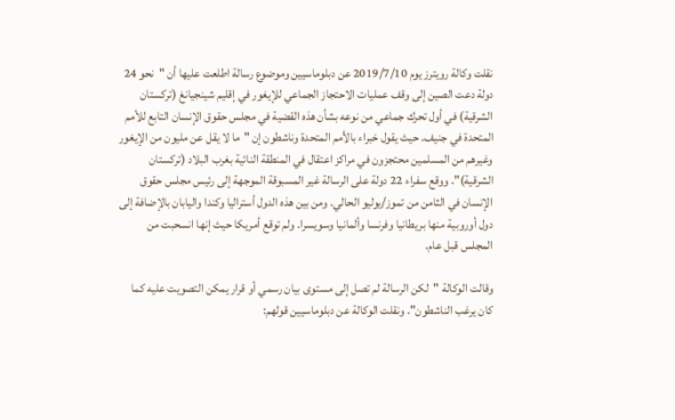نقلت وكالة رويترز يوم 2019/7/10 عن دبلوماسيين وموضوع رسالة اطلعت عليها أن "نحو 24 دولة دعت الصين إلى وقف عمليات الاحتجاز الجماعي للإيغور في إقليم شينجيانغ (تركستان الشرقية) في أول تحرك جماعي من نوعه بشأن هذه القضية في مجلس حقوق الإنسان التابع للأمم المتحدة في جنيف. حيث يقول خبراء بالأمم المتحدة وناشطون إن "ما لا يقل عن مليون من الإيغور وغيرهم من المسلمين محتجزون في مراكز اعتقال في المنطقة النائية بغرب البلاد (تركستان الشرقية)". ووقع سفراء 22 دولة على الرسالة غير المسبوقة الموجهة إلى رئيس مجلس حقوق الإنسان في الثامن من تموز/يوليو الحالي. ومن بين هذه الدول أستراليا وكندا واليابان بالإضافة إلى دول أوروبية منها بريطانيا وفرنسا وألمانيا وسويسرا. ولم توقع أمريكا حيث إنها انسحبت من المجلس قبل عام.

وقالت الوكالة "لكن الرسالة لم تصل إلى مستوى بيان رسمي أو قرار يمكن التصويت عليه كما كان يرغب الناشطون". ونقلت الوكالة عن دبلوماسيين قولهم: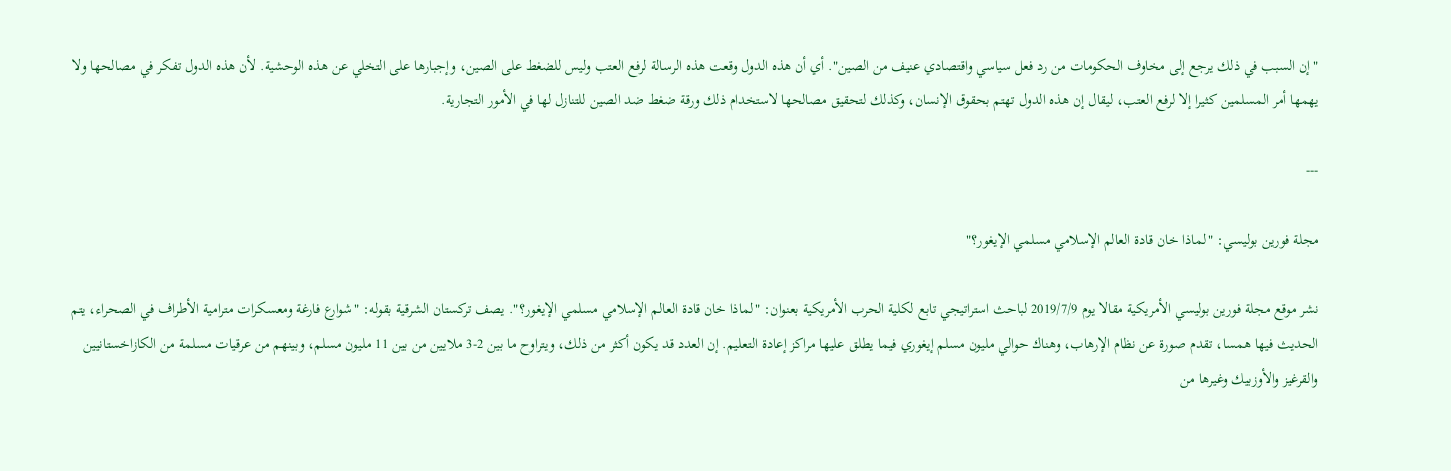"إن السبب في ذلك يرجع إلى مخاوف الحكومات من رد فعل سياسي واقتصادي عنيف من الصين". أي أن هذه الدول وقعت هذه الرسالة لرفع العتب وليس للضغط على الصين، وإجبارها على التخلي عن هذه الوحشية. لأن هذه الدول تفكر في مصالحها ولا يهمها أمر المسلمين كثيرا إلا لرفع العتب، ليقال إن هذه الدول تهتم بحقوق الإنسان، وكذلك لتحقيق مصالحها لاستخدام ذلك ورقة ضغط ضد الصين للتنازل لها في الأمور التجارية.

---

مجلة فورين بوليسي: "لماذا خان قادة العالم الإسلامي مسلمي الإيغور؟"

نشر موقع مجلة فورين بوليسي الأمريكية مقالا يوم 2019/7/9 لباحث استراتيجي تابع لكلية الحرب الأمريكية بعنوان: "لماذا خان قادة العالم الإسلامي مسلمي الإيغور؟". يصف تركستان الشرقية بقوله: "شوارع فارغة ومعسكرات مترامية الأطراف في الصحراء، يتم الحديث فيها همسا، تقدم صورة عن نظام الإرهاب، وهناك حوالي مليون مسلم إيغوري فيما يطلق عليها مراكز إعادة التعليم. إن العدد قد يكون أكثر من ذلك، ويتراوح ما بين 2-3 ملايين من بين 11 مليون مسلم، وبينهم من عرقيات مسلمة من الكازاخستانيين والقرغيز والأوزبيك وغيرها من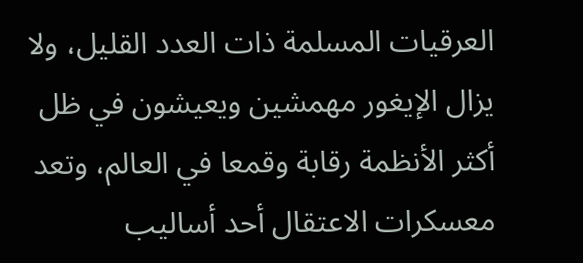العرقيات المسلمة ذات العدد القليل، ولا يزال الإيغور مهمشين ويعيشون في ظل أكثر الأنظمة رقابة وقمعا في العالم، وتعد معسكرات الاعتقال أحد أساليب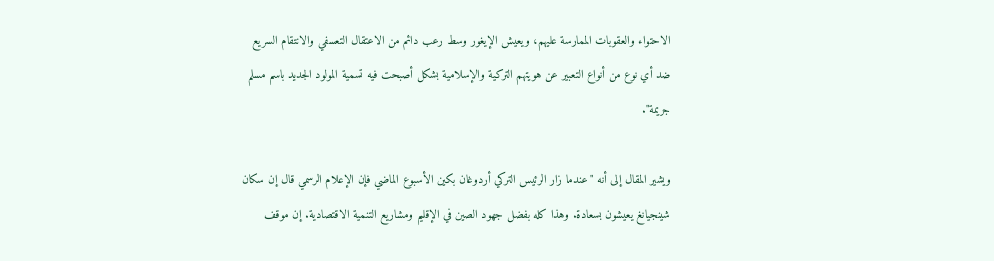الاحتواء والعقوبات الممارسة عليهم، ويعيش الإيغور وسط رعب دائم من الاعتقال التعسفي والانتقام السريع ضد أي نوع من أنواع التعبير عن هويتهم التركية والإسلامية بشكل أصبحت فيه تسمية المولود الجديد باسم مسلم جريمة".

ويشير المقال إلى أنه "عندما زار الرئيس التركي أردوغان بكين الأسبوع الماضي فإن الإعلام الرسمي قال إن سكان شينجيانغ يعيشون بسعادة. وهذا كله بفضل جهود الصين في الإقليم ومشاريع التنمية الاقتصادية. إن موقف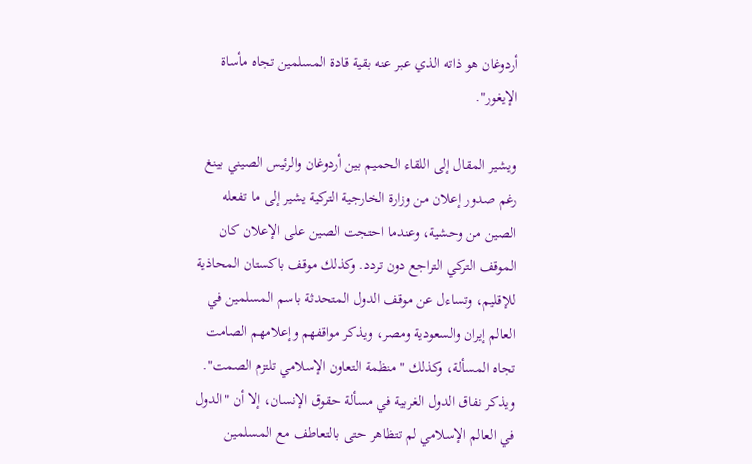أردوغان هو ذاته الذي عبر عنه بقية قادة المسلمين تجاه مأساة الإيغور".

ويشير المقال إلى اللقاء الحميم بين أردوغان والرئيس الصيني بينغ رغم صدور إعلان من وزارة الخارجية التركية يشير إلى ما تفعله الصين من وحشية، وعندما احتجت الصين على الإعلان كان الموقف التركي التراجع دون تردد. وكذلك موقف باكستان المحاذية للإقليم، وتساءل عن موقف الدول المتحدثة باسم المسلمين في العالم إيران والسعودية ومصر، ويذكر مواقفهم وإعلامهم الصامت تجاه المسألة، وكذلك "منظمة التعاون الإسلامي تلتزم الصمت". ويذكر نفاق الدول الغربية في مسألة حقوق الإنسان، إلا أن "الدول في العالم الإسلامي لم تتظاهر حتى بالتعاطف مع المسلمين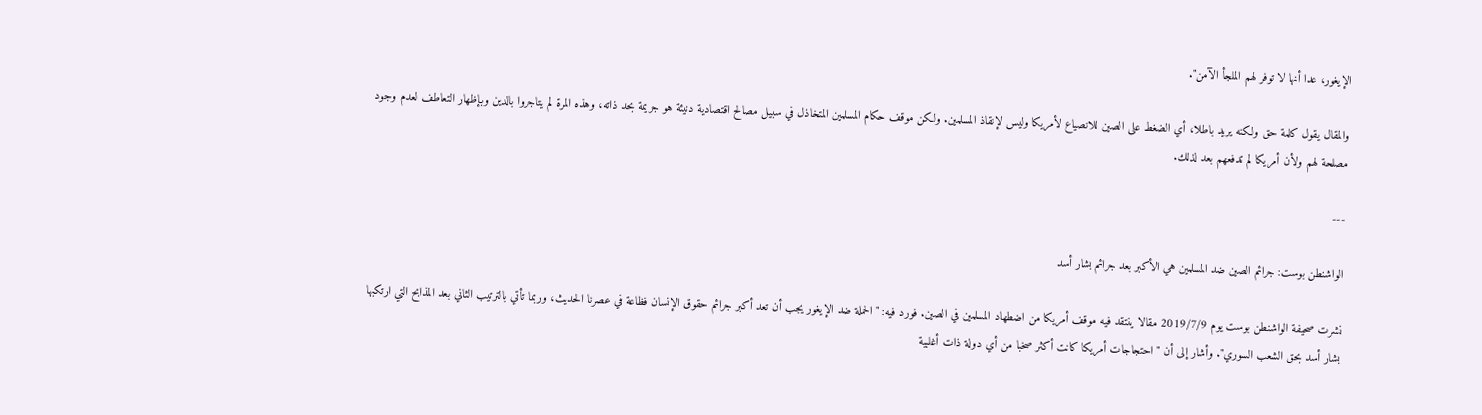الإيغور، عدا أنها لا توفر لهم الملجأ الآمن".

والمقال يقول كلمة حق ولكنه يريد باطلا، أي الضغط على الصين للانصياع لأمريكا وليس لإنقاذ المسلمين. ولكن موقف حكام المسلمين المتخاذل في سبيل مصالح اقتصادية دنيئة هو جريمة بحد ذاته، وهذه المرة لم يتاجروا بالدين وبإظهار التعاطف لعدم وجود مصلحة لهم ولأن أمريكا لم تدفعهم بعد لذلك.

---

الواشنطن بوست: جرائم الصين ضد المسلمين هي الأكبر بعد جرائم بشار أسد

نشرت صحيفة الواشنطن بوست يوم 2019/7/9 مقالا ينتقد فيه موقف أمريكا من اضطهاد المسلمين في الصين. فورد فيه: "الحملة ضد الإيغور يجب أن تعد أكبر جرائم حقوق الإنسان فظاعة في عصرنا الحديث، وربما تأتي بالترتيب الثاني بعد المذابح التي ارتكبها بشار أسد بحق الشعب السوري". وأشار إلى أن "احتجاجات أمريكا كانت أكثر صخبا من أي دولة ذات أغلبية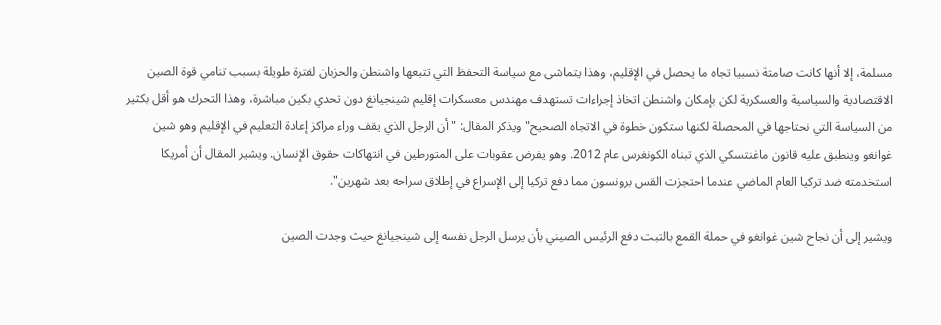مسلمة، إلا أنها كانت صامتة نسبيا تجاه ما يحصل في الإقليم، وهذا يتماشى مع سياسة التحفظ التي تتبعها واشنطن والحزبان لفترة طويلة بسبب تنامي قوة الصين الاقتصادية والسياسية والعسكرية لكن بإمكان واشنطن اتخاذ إجراءات تستهدف مهندس معسكرات إقليم شينجيانغ دون تحدي بكين مباشرة، وهذا التحرك هو أقل بكثير من السياسة التي نحتاجها في المحصلة لكنها ستكون خطوة في الاتجاه الصحيح" ويذكر المقال: "أن الرجل الذي يقف وراء مراكز إعادة التعليم في الإقليم وهو شين غوانغو وينطبق عليه قانون ماغنتسكي الذي تبناه الكونغرس عام 2012. وهو يفرض عقوبات على المتورطين في انتهاكات حقوق الإنسان. ويشير المقال أن أمريكا استخدمته ضد تركيا العام الماضي عندما احتجزت القس برونسون مما دفع تركيا إلى الإسراع في إطلاق سراحه بعد شهرين".

ويشير إلى أن نجاح شين غوانغو في حملة القمع بالتبت دفع الرئيس الصيني بأن يرسل الرجل نفسه إلى شينجيانغ حيث وجدت الصين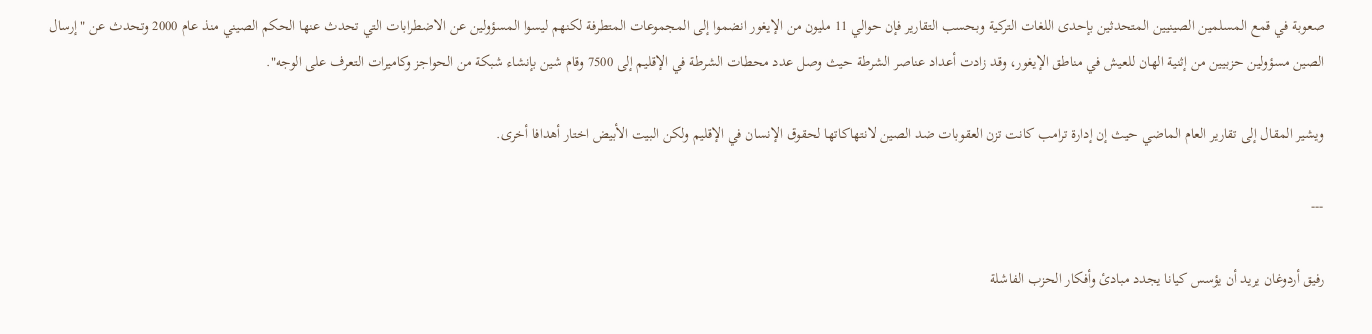صعوبة في قمع المسلمين الصينيين المتحدثين بإحدى اللغات التركية وبحسب التقارير فإن حوالي 11 مليون من الإيغور انضموا إلى المجموعات المتطرفة لكنهم ليسوا المسؤولين عن الاضطرابات التي تحدث عنها الحكم الصيني منذ عام 2000 وتحدث عن "إرسال الصين مسؤولين حزبيين من إثنية الهان للعيش في مناطق الإيغور، وقد زادت أعداد عناصر الشرطة حيث وصل عدد محطات الشرطة في الإقليم إلى 7500 وقام شين بإنشاء شبكة من الحواجز وكاميرات التعرف على الوجه".

ويشير المقال إلى تقارير العام الماضي حيث إن إدارة ترامب كانت تزن العقوبات ضد الصين لانتهاكاتها لحقوق الإنسان في الإقليم ولكن البيت الأبيض اختار أهدافا أخرى.

---

رفيق أردوغان يريد أن يؤسس كيانا يجدد مبادئ وأفكار الحزب الفاشلة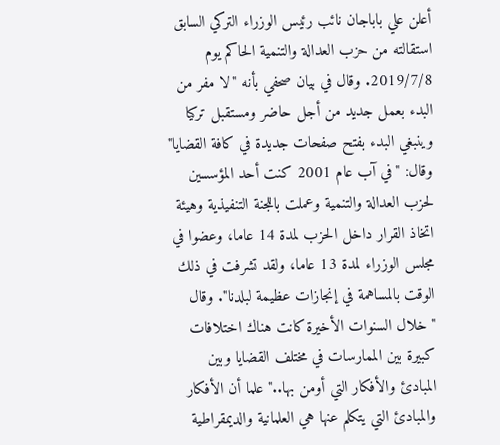أعلن علي باباجان نائب رئيس الوزراء التركي السابق استقالته من حزب العدالة والتنمية الحاكم يوم 2019/7/8. وقال في بيان صحفي بأنه "لا مفر من البدء بعمل جديد من أجل حاضر ومستقبل تركيا وينبغي البدء بفتح صفحات جديدة في كافة القضايا" وقال: "في آب عام 2001 كنت أحد المؤسسين لحزب العدالة والتنمية وعملت باللجنة التنفيذية وهيئة اتخاذ القرار داخل الحزب لمدة 14 عاما، وعضوا في مجلس الوزراء لمدة 13 عاما، ولقد تشرفت في ذلك الوقت بالمساهمة في إنجازات عظيمة لبلدنا". وقال "خلال السنوات الأخيرة كانت هناك اختلافات كبيرة بين الممارسات في مختلف القضايا وبين المبادئ والأفكار التي أومن بها.." علما أن الأفكار والمبادئ التي يتكلم عنها هي العلمانية والديمقراطية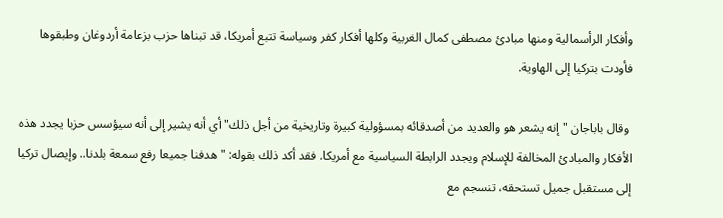وأفكار الرأسمالية ومنها مبادئ مصطفى كمال الغربية وكلها أفكار كفر وسياسة تتبع أمريكا، قد تبناها حزب بزعامة أردوغان وطبقوها فأودت بتركيا إلى الهاوية.

 وقال باباجان "إنه يشعر هو والعديد من أصدقائه بمسؤولية كبيرة وتاريخية من أجل ذلك" أي أنه يشير إلى أنه سيؤسس حزبا يجدد هذه الأفكار والمبادئ المخالفة للإسلام ويجدد الرابطة السياسية مع أمريكا. فقد أكد ذلك بقوله: "هدفنا جميعا رفع سمعة بلدنا.. وإيصال تركيا إلى مستقبل جميل تستحقه، تنسجم مع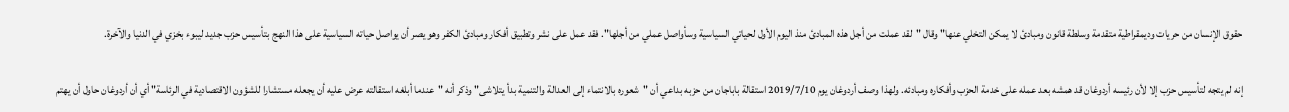حقوق الإنسان من حريات وديمقراطية متقدمة وسلطة قانون ومبادئ لا يمكن التخلي عنها" وقال "لقد عملت من أجل هذه المبادئ منذ اليوم الأول لحياتي السياسية وسأواصل عملي من أجلها". فقد عمل على نشر وتطبيق أفكار ومبادئ الكفر وهو يصر أن يواصل حياته السياسية على هذا النهج بتأسيس حزب جديد ليبوء بخزي في الدنيا والآخرة.

إنه لم يتجه لتأسيس حزب إلا لأن رئيسه أردوغان قد همشه بعد عمله على خدمة الحزب وأفكاره ومبادئه. ولهذا وصف أردوغان يوم 2019/7/10 استقالة باباجان من حزبه بداعي أن "شعوره بالانتماء إلى العدالة والتنمية بدأ يتلاشى" وذكر أنه "عندما أبلغه استقالته عرض عليه أن يجعله مستشارا للشؤون الاقتصادية في الرئاسة" أي أن أردوغان حاول أن يهتم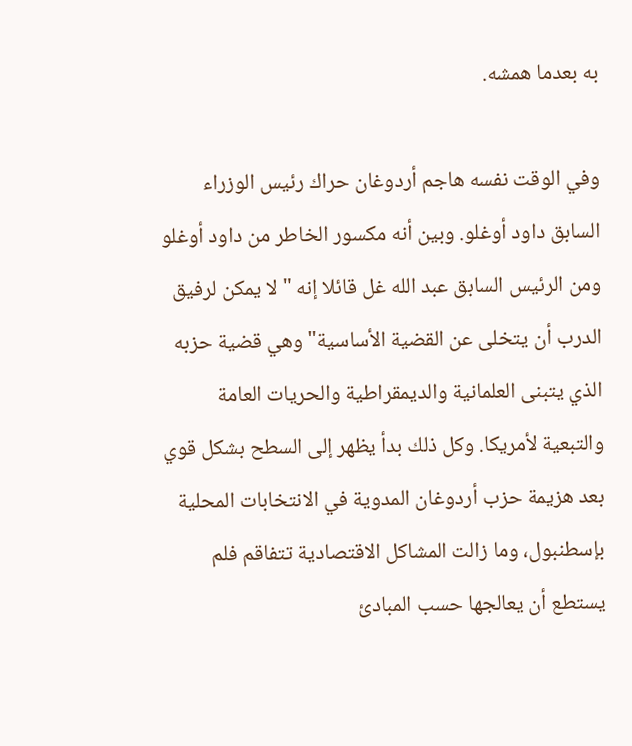به بعدما همشه.

وفي الوقت نفسه هاجم أردوغان حراك رئيس الوزراء السابق داود أوغلو. وبين أنه مكسور الخاطر من داود أوغلو ومن الرئيس السابق عبد الله غل قائلا إنه "لا يمكن لرفيق الدرب أن يتخلى عن القضية الأساسية" وهي قضية حزبه الذي يتبنى العلمانية والديمقراطية والحريات العامة والتبعية لأمريكا. وكل ذلك بدأ يظهر إلى السطح بشكل قوي بعد هزيمة حزب أردوغان المدوية في الانتخابات المحلية بإسطنبول، وما زالت المشاكل الاقتصادية تتفاقم فلم يستطع أن يعالجها حسب المبادئ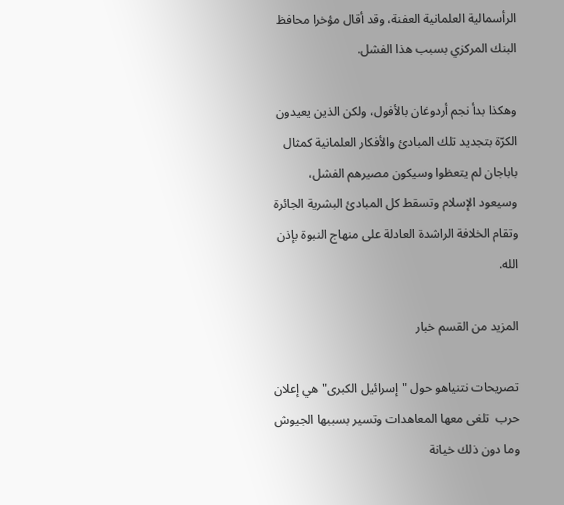الرأسمالية العلمانية العفنة، وقد أقال مؤخرا محافظ البنك المركزي بسبب هذا الفشل.

وهكذا بدأ نجم أردوغان بالأفول، ولكن الذين يعيدون الكرّة بتجديد تلك المبادئ والأفكار العلمانية كمثال باباجان لم يتعظوا وسيكون مصيرهم الفشل، وسيعود الإسلام وتسقط كل المبادئ البشرية الجائرة وتقام الخلافة الراشدة العادلة على منهاج النبوة بإذن الله.

المزيد من القسم خبار

تصريحات نتنياهو حول "إسرائيل الكبرى" هي إعلان حرب  تلغى معها المعاهدات وتسير بسببها الجيوش وما دون ذلك خيانة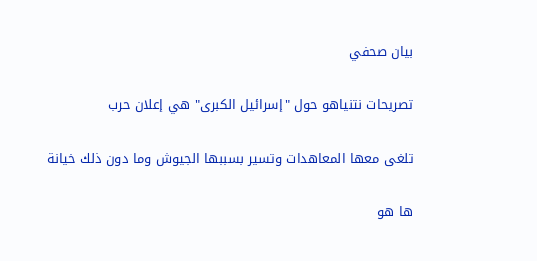بيان صحفي

تصريحات نتنياهو حول "إسرائيل الكبرى" هي إعلان حرب

تلغى معها المعاهدات وتسير بسببها الجيوش وما دون ذلك خيانة

ها هو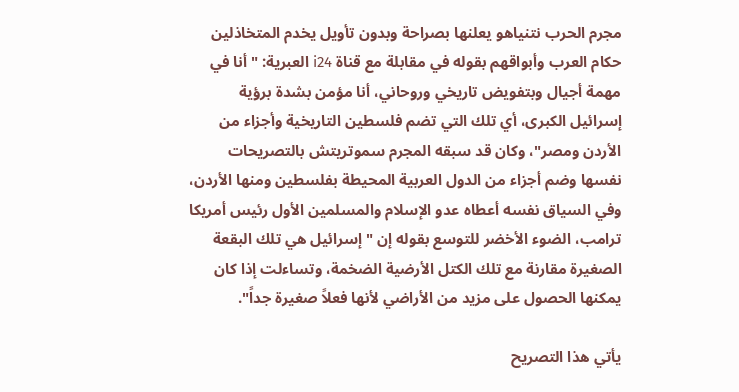مجرم الحرب نتنياهو يعلنها بصراحة وبدون تأويل يخدم المتخاذلين حكام العرب وأبواقهم بقوله في مقابلة مع قناة i24 العبرية: "أنا في مهمة أجيال وبتفويض تاريخي وروحاني، أنا مؤمن بشدة برؤية إسرائيل الكبرى، أي تلك التي تضم فلسطين التاريخية وأجزاء من الأردن ومصر"، وكان قد سبقه المجرم سموتريتش بالتصريحات نفسها وضم أجزاء من الدول العربية المحيطة بفلسطين ومنها الأردن، وفي السياق نفسه أعطاه عدو الإسلام والمسلمين الأول رئيس أمريكا ترامب، الضوء الأخضر للتوسع بقوله إن "إسرائيل هي تلك البقعة الصغيرة مقارنة مع تلك الكتل الأرضية الضخمة، وتساءلت إذا كان يمكنها الحصول على مزيد من الأراضي لأنها فعلاً صغيرة جداً".

يأتي هذا التصريح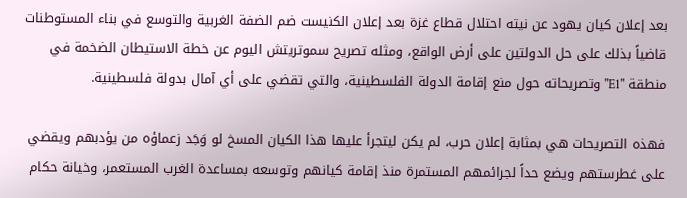بعد إعلان كيان يهود عن نيته احتلال قطاع غزة بعد إعلان الكنيست ضم الضفة الغربية والتوسع في بناء المستوطنات قاضياً بذلك على حل الدولتين على أرض الواقع، ومثله تصريح سموتريتش اليوم عن خطة الاستيطان الضخمة في منطقة "E1" وتصريحاته حول منع إقامة الدولة الفلسطينية، والتي تقضي على أي آمال بدولة فلسطينية.

فهذه التصريحات هي بمثابة إعلان حرب، لم يكن ليتجرأ عليها هذا الكيان المسخ لو وَجَد زعماؤه من يؤدبهم ويقضي على غطرستهم ويضع حداً لجرائمهم المستمرة منذ إقامة كيانهم وتوسعه بمساعدة الغرب المستعمر، وخيانة حكام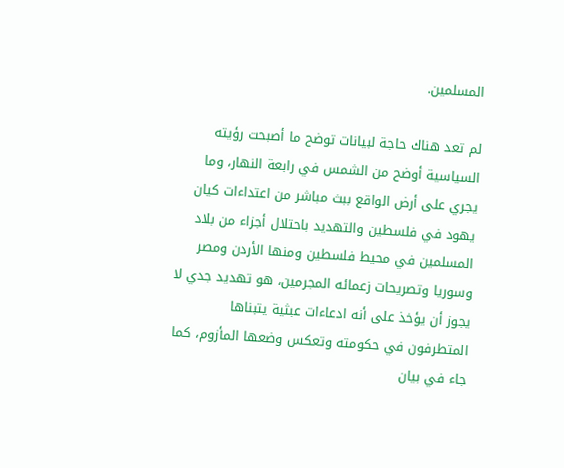المسلمين.

لم تعد هناك حاجة لبيانات توضح ما أصبحت رؤيته السياسية أوضح من الشمس في رابعة النهار، وما يجري على أرض الواقع ببث مباشر من اعتداءات كيان يهود في فلسطين والتهديد باحتلال أجزاء من بلاد المسلمين في محيط فلسطين ومنها الأردن ومصر وسوريا وتصريحات زعمائه المجرمين، هو تهديد جدي لا يجوز أن يؤخذ على أنه ادعاءات عبثية يتبناها المتطرفون في حكومته وتعكس وضعها المأزوم، كما جاء في بيان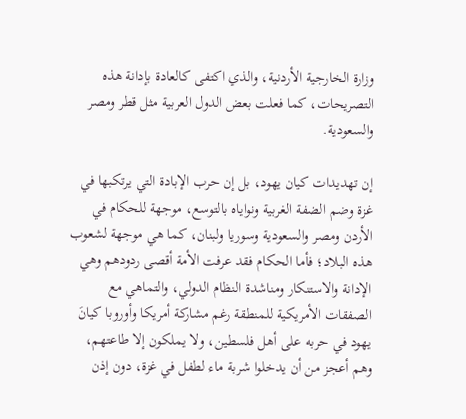وزارة الخارجية الأردنية، والذي اكتفى كالعادة بإدانة هذه التصريحات، كما فعلت بعض الدول العربية مثل قطر ومصر والسعودية.

إن تهديدات كيان يهود، بل إن حرب الإبادة التي يرتكبها في غزة وضم الضفة الغربية ونواياه بالتوسع، موجهة للحكام في الأردن ومصر والسعودية وسوريا ولبنان، كما هي موجهة لشعوب هذه البلاد؛ فأما الحكام فقد عرفت الأمة أقصى ردودهم وهي الإدانة والاستنكار ومناشدة النظام الدولي، والتماهي مع الصفقات الأمريكية للمنطقة رغم مشاركة أمريكا وأوروبا كيانَ يهود في حربه على أهل فلسطين، ولا يملكون إلا طاعتهم، وهم أعجز من أن يدخلوا شربة ماء لطفل في غزة، دون إذن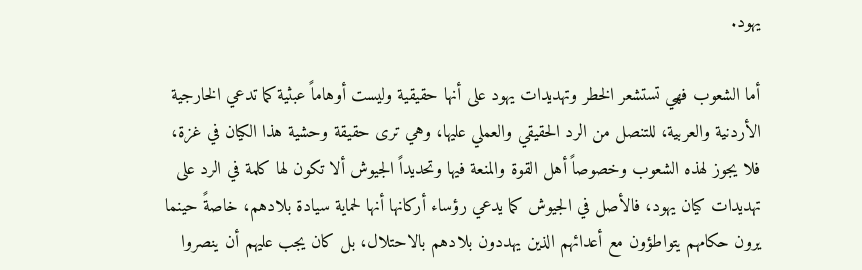يهود.

أما الشعوب فهي تستشعر الخطر وتهديدات يهود على أنها حقيقية وليست أوهاماً عبثية كما تدعي الخارجية الأردنية والعربية، للتنصل من الرد الحقيقي والعملي عليها، وهي ترى حقيقة وحشية هذا الكيان في غزة، فلا يجوز لهذه الشعوب وخصوصاً أهل القوة والمنعة فيها وتحديداً الجيوش ألا تكون لها كلمة في الرد على تهديدات كيان يهود، فالأصل في الجيوش كما يدعي رؤساء أركانها أنها لحماية سيادة بلادهم، خاصةً حينما يرون حكامهم يتواطؤون مع أعدائهم الذين يهددون بلادهم بالاحتلال، بل كان يجب عليهم أن ينصروا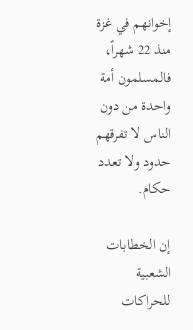إخوانهم في غزة منذ 22 شهراً، فالمسلمون أمة واحدة من دون الناس لا تفرقهم حدود ولا تعدد حكام.

إن الخطابات الشعبية للحراكات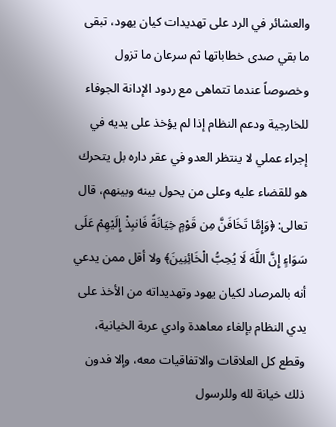والعشائر في الرد على تهديدات كيان يهود، تبقى ما بقي صدى خطاباتها ثم سرعان ما تزول وخصوصاً عندما تتماهى مع ردود الإدانة الجوفاء للخارجية ودعم النظام إذا لم يؤخذ على يديه في إجراء عملي لا ينتظر العدو في عقر داره بل يتحرك هو للقضاء عليه وعلى من يحول بينه وبينهم، قال تعالى: ﴿وَإِمَّا تَخَافَنَّ مِن قَوْمٍ خِيَانَةً فَانبِذْ إِلَيْهِمْ عَلَى سَوَاءٍ إِنَّ اللَّهَ لَا يُحِبُّ الْخَائِنِينَ﴾ ولا أقل ممن يدعي أنه بالمرصاد لكيان يهود وتهديداته من الأخذ على يدي النظام بإلغاء معاهدة وادي عربة الخيانية، وقطع كل العلاقات والاتفاقيات معه، وإلا فدون ذلك خيانة لله وللرسول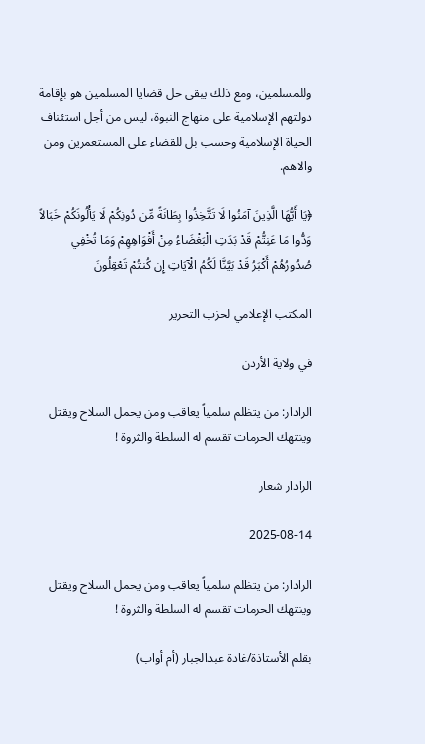وللمسلمين، ومع ذلك يبقى حل قضايا المسلمين هو بإقامة دولتهم الإسلامية على منهاج النبوة، ليس من أجل استئناف الحياة الإسلامية وحسب بل للقضاء على المستعمرين ومن والاهم.

﴿يَا أَيُّهَا الَّذِينَ آمَنُوا لَا تَتَّخِذُوا بِطَانَةً مِّن دُونِكُمْ لَا يَأْلُونَكُمْ خَبَالاً وَدُّوا مَا عَنِتُّمْ قَدْ بَدَتِ الْبَغْضَاءُ مِنْ أَفْوَاهِهِمْ وَمَا تُخْفِي صُدُورُهُمْ أَكْبَرُ قَدْ بَيَّنَّا لَكُمُ الْآيَاتِ إِن كُنتُمْ تَعْقِلُونَ

المكتب الإعلامي لحزب التحرير

في ولاية الأردن

الرادار: من يتظلم سلمياً يعاقب ومن يحمل السلاح ويقتل وينتهك الحرمات تقسم له السلطة والثروة !

الرادار شعار

2025-08-14

الرادار: من يتظلم سلمياً يعاقب ومن يحمل السلاح ويقتل وينتهك الحرمات تقسم له السلطة والثروة !

بقلم الأستاذة/غادة عبدالجبار (أم أواب)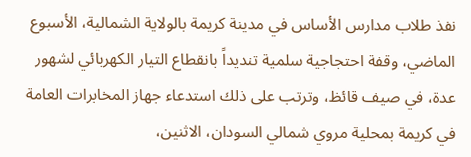نفذ طلاب مدارس الأساس في مدينة كريمة بالولاية الشمالية، الأسبوع الماضي، وقفة احتجاجية سلمية تنديداً بانقطاع التيار الكهربائي لشهور عدة، في صيف قائظ، وترتب على ذلك استدعاء جهاز المخابرات العامة في كريمة بمحلية مروي شمالي السودان، الاثنين،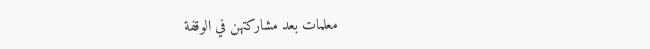معلمات بعد مشاركتهن في الوقفة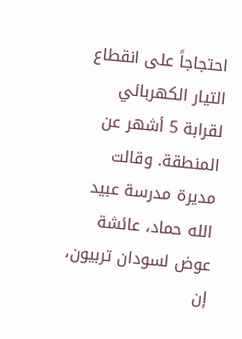احتجاجاً على انقطاع التيار الكهربائي لقرابة 5 أشهر عن المنطقة. وقالت مديرة مدرسة عبيد الله حماد، عائشة عوض لسودان تربيون، إن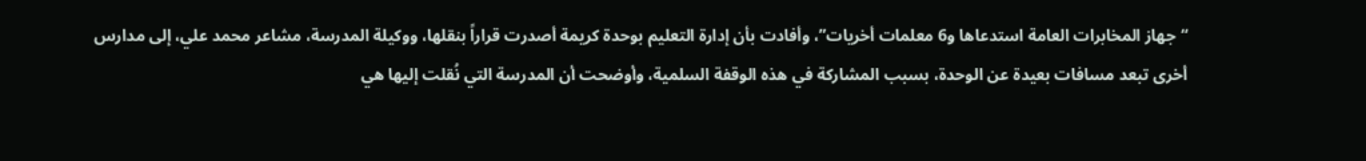“جهاز المخابرات العامة استدعاها و6 معلمات أخريات”، وأفادت بأن إدارة التعليم بوحدة كريمة أصدرت قراراً بنقلها، ووكيلة المدرسة، مشاعر محمد علي، إلى مدارس أخرى تبعد مسافات بعيدة عن الوحدة، بسبب المشاركة في هذه الوقفة السلمية، وأوضحت أن المدرسة التي نُقلت إليها هي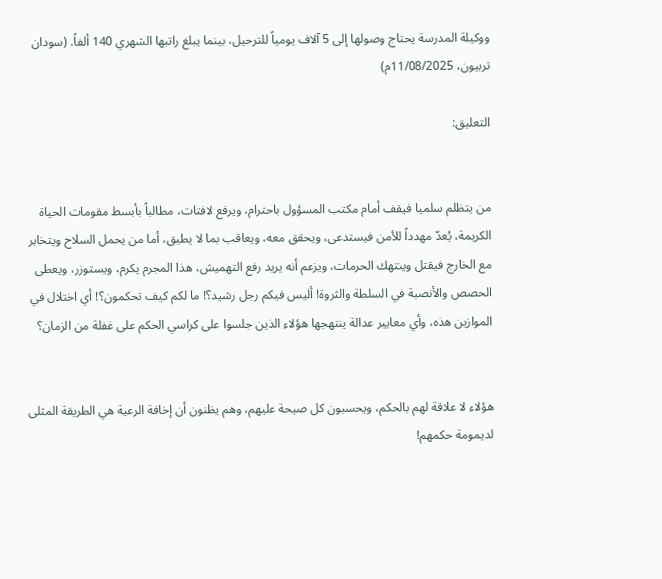ووكيلة المدرسة يحتاج وصولها إلى 5 آلاف يومياً للترحيل، بينما يبلغ راتبها الشهري 140 ألفاً. (سودان تربيون، 11/08/2025م)

التعليق:


من يتظلم سلميا فيقف أمام مكتب المسؤول باحترام، ويرفع لافتات، مطالباً بأبسط مقومات الحياة الكريمة، يُعدّ مهدداً للأمن فيستدعى، ويحقق معه، ويعاقب بما لا يطيق، أما من يحمل السلاح ويتخابر مع الخارج فيقتل وينتهك الحرمات، ويزعم أنه يريد رفع التهميش، هذا المجرم يكرم، ويستوزر، ويعطى الحصص والأنصبة في السلطة والثروة! أليس فيكم رجل رشيد؟! ما لكم كيف تحكمون؟! أي اختلال في الموازين هذه، وأي معايير عدالة ينتهجها هؤلاء الذين جلسوا على كراسي الحكم على غفلة من الزمان؟


هؤلاء لا علاقة لهم بالحكم، ويحسبون كل صيحة عليهم، وهم يظنون أن إخافة الرعية هي الطريقة المثلى لديمومة حكمهم!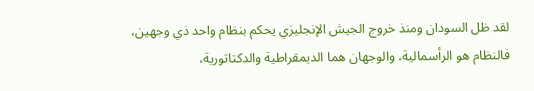لقد ظل السودان ومنذ خروج الجيش الإنجليزي يحكم بنظام واحد ذي وجهين، فالنظام هو الرأسمالية، والوجهان هما الديمقراطية والدكتاتورية،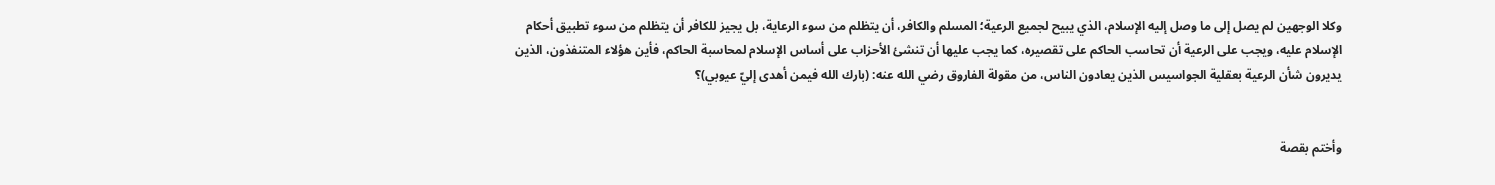وكلا الوجهين لم يصل إلى ما وصل إليه الإسلام، الذي يبيح لجميع الرعية؛ المسلم والكافر، أن يتظلم من سوء الرعاية، بل يجيز للكافر أن يتظلم من سوء تطبيق أحكام الإسلام عليه، ويجب على الرعية أن تحاسب الحاكم على تقصيره، كما يجب عليها أن تنشئ الأحزاب على أساس الإسلام لمحاسبة الحاكم، فأين هؤلاء المتنفذون، الذين يديرون شأن الرعية بعقلية الجواسيس الذين يعادون الناس، من مقولة الفاروق رضي الله عنه: (بارك الله فيمن أهدى إليّ عيوبي)؟


وأختم بقصة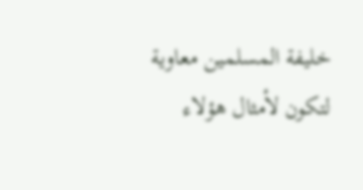خليفة المسلمين معاوية لتكون لأمثال هؤلاء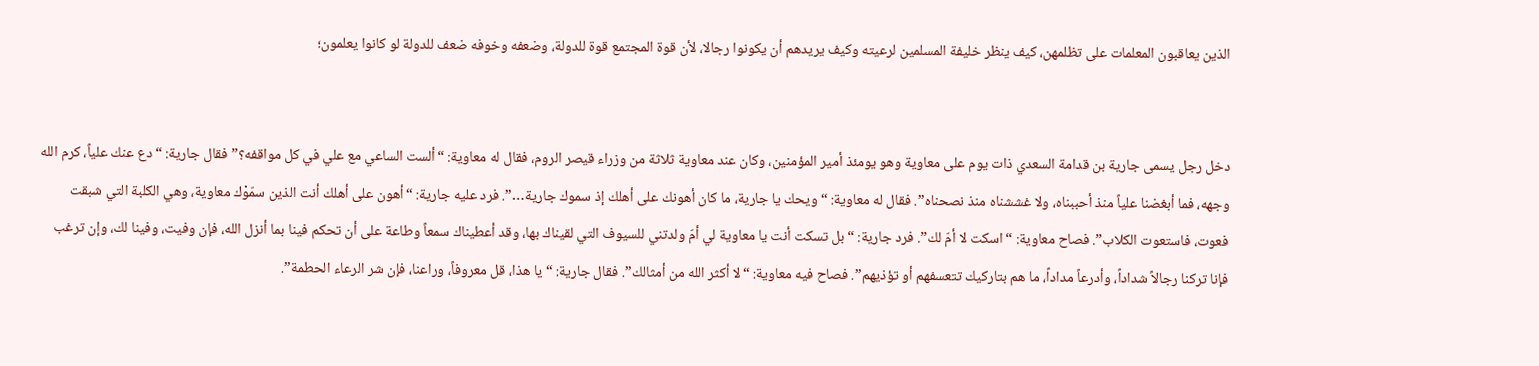الذين يعاقبون المعلمات على تظلمهن، كيف ينظر خليفة المسلمين لرعيته وكيف يريدهم أن يكونوا رجالا، لأن قوة المجتمع قوة للدولة، وضعفه وخوفه ضعف للدولة لو كانوا يعلمون؛


دخل رجل يسمى جارية بن قدامة السعدي ذات يوم على معاوية وهو يومئذ أمير المؤمنين، وكان عند معاوية ثلاثة من وزراء قيصر الروم، فقال له معاوية: “ألست الساعي مع علي في كل مواقفه؟” فقال جارية: “دع عنك علياً، كرم الله وجهه، فما أبغضنا علياً منذ أحببناه، ولا غششناه منذ نصحناه”. فقال له معاوية: “ويحك يا جارية، ما كان أهونك على أهلك إذ سموك جارية…”. فرد عليه جارية: “أهون على أهلك أنت الذين سمّوْك معاوية، وهي الكلبة التي شبقت فعوت، فاستعوت الكلاب”. فصاح معاوية: “اسكت لا أمّ لك”. فرد جارية: “بل تسكت أنت يا معاوية لي أمّ ولدتني للسيوف التي لقيناك بها، وقد أعطيناك سمعاً وطاعة على أن تحكم فينا بما أنزل الله، فإن وفيت، وفينا لك، وإن ترغب فإنا تركنا رجالاً شداداً، وأدرعاً مداداً، ما هم بتاركيك تتعسفهم أو تؤذيهم”. فصاح فيه معاوية: “لا أكثر الله من أمثالك”. فقال جارية: “يا هذا، قل معروفاً، وراعنا، فإن شر الرعاء الحطمة”.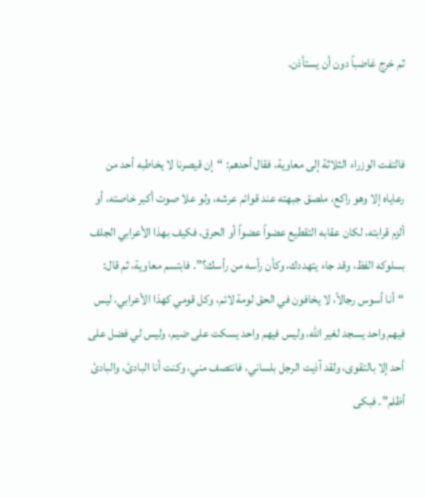ثم خرج غاضباً دون أن يستأذن.


فالتفت الوزراء الثلاثة إلى معاوية، فقال أحدهم: “إن قيصرنا لا يخاطبه أحد من رعاياه إلا وهو راكع، ملصق جبهته عند قوائم عرشه، ولو علا صوت أكبر خاصته، أو ألزم قرابته، لكان عقابه التقطيع عضواً عضواً أو الحرق، فكيف بهذا الأعرابي الجلف بسلوكه الفظ، وقد جاء يتهددك، وكأن رأسه من رأسك؟”. فابتسم معاوية، ثم قال: “أنا أسوس رجالاً، لا يخافون في الحق لومة لائم، وكل قومي كهذا الأعرابي، ليس فيهم واحد يسجد لغير الله، وليس فيهم واحد يسكت على ضيم، وليس لي فضل على أحد إلا بالتقوى، ولقد آذيت الرجل بلساني، فانتصف مني، وكنت أنا البادئ، والبادئ أظلم”. فبكى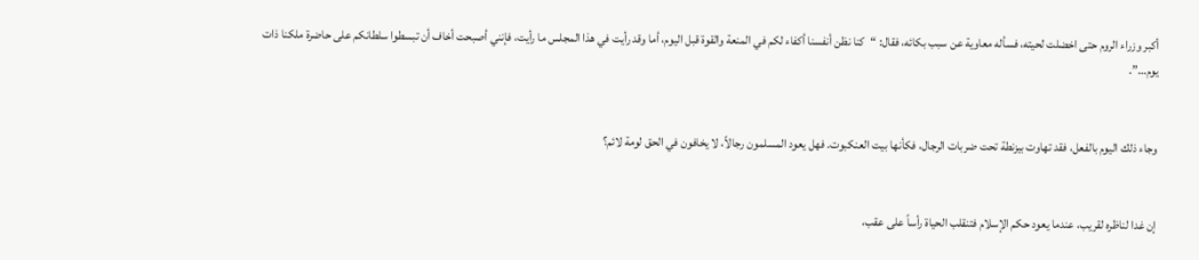أكبر وزراء الروم حتى اخضلت لحيته، فسأله معاوية عن سبب بكائه، فقال: “كنا نظن أنفسنا أكفاء لكم في المنعة والقوة قبل اليوم، أما وقد رأيت في هذا المجلس ما رأيت، فإنني أصبحت أخاف أن تبسطوا سلطانكم على حاضرة ملكنا ذات يوم…”.


وجاء ذلك اليوم بالفعل، فقد تهاوت بيزنطة تحت ضربات الرجال، فكأنها بيت العنكبوت. فهل يعود المسلمون رجالاً، لا يخافون في الحق لومة لائم؟


إن غدا لناظره لقريب، عندما يعود حكم الإسلام فتنقلب الحياة رأساً على عقب،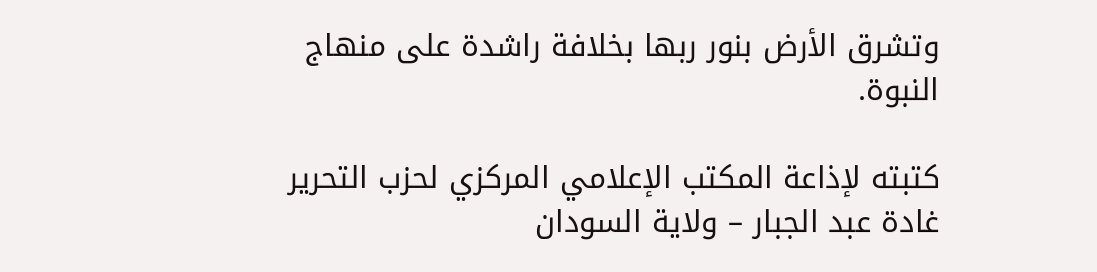وتشرق الأرض بنور ربها بخلافة راشدة على منهاج النبوة.

كتبته لإذاعة المكتب الإعلامي المركزي لحزب التحرير
غادة عبد الجبار – ولاية السودان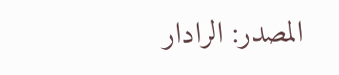المصدر: الرادار